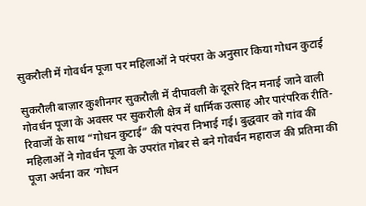सुकरौली में गोवर्धन पूजा पर महिलाओं ने परंपरा के अनुसार किया गोधन कुटाई

सुकरौली बाज़ार कुशीनगर सुकरौली में दीपावली के दूसरे दिन मनाई जाने वाली गोवर्धन पूजा के अवसर पर सुकरौली क्षेत्र में धार्मिक उत्साह और पारंपरिक रीति-रिवाजों के साथ “गोधन कुटाई” की परंपरा निभाई गई। बुद्धवार को गांव की महिलाओं ने गोवर्धन पूजा के उपरांत गोबर से बने गोवर्धन महाराज की प्रतिमा की पूजा अर्चना कर ‘गोधन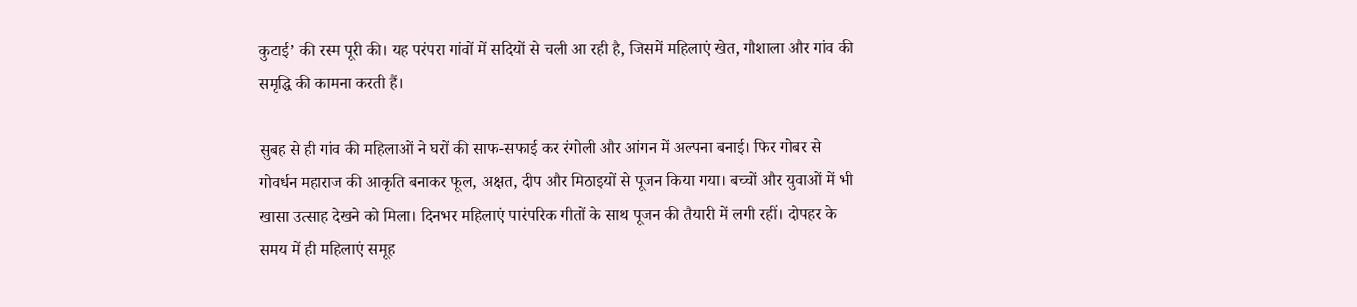कुटाई’ की रस्म पूरी की। यह परंपरा गांवों में सदियों से चली आ रही है, जिसमें महिलाएं खेत, गौशाला और गांव की समृद्धि की कामना करती हैं।

सुबह से ही गांव की महिलाओं ने घरों की साफ-सफाई कर रंगोली और आंगन में अल्पना बनाई। फिर गोबर से गोवर्धन महाराज की आकृति बनाकर फूल, अक्षत, दीप और मिठाइयों से पूजन किया गया। बच्चों और युवाओं में भी खासा उत्साह देखने को मिला। दिनभर महिलाएं पारंपरिक गीतों के साथ पूजन की तैयारी में लगी रहीं। दोपहर के समय में ही महिलाएं समूह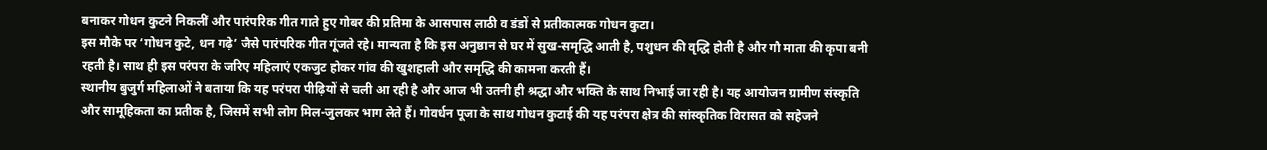बनाकर गोधन कुटने निकलीं और पारंपरिक गीत गाते हुए गोबर की प्रतिमा के आसपास लाठी व डंडों से प्रतीकात्मक गोधन कुटा।
इस मौके पर ‘गोधन कुटे, धन गढ़े’ जैसे पारंपरिक गीत गूंजते रहे। मान्यता है कि इस अनुष्ठान से घर में सुख-समृद्धि आती है, पशुधन की वृद्धि होती है और गौ माता की कृपा बनी रहती है। साथ ही इस परंपरा के जरिए महिलाएं एकजुट होकर गांव की खुशहाली और समृद्धि की कामना करती हैं।
स्थानीय बुजुर्ग महिलाओं ने बताया कि यह परंपरा पीढ़ियों से चली आ रही है और आज भी उतनी ही श्रद्धा और भक्ति के साथ निभाई जा रही है। यह आयोजन ग्रामीण संस्कृति और सामूहिकता का प्रतीक है, जिसमें सभी लोग मिल-जुलकर भाग लेते हैं। गोवर्धन पूजा के साथ गोधन कुटाई की यह परंपरा क्षेत्र की सांस्कृतिक विरासत को सहेजने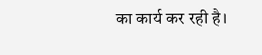का कार्य कर रही है।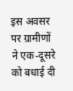इस अवसर पर ग्रामीणों ने एक-दूसरे को बधाई दी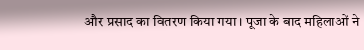और प्रसाद का वितरण किया गया। पूजा के बाद महिलाओं ने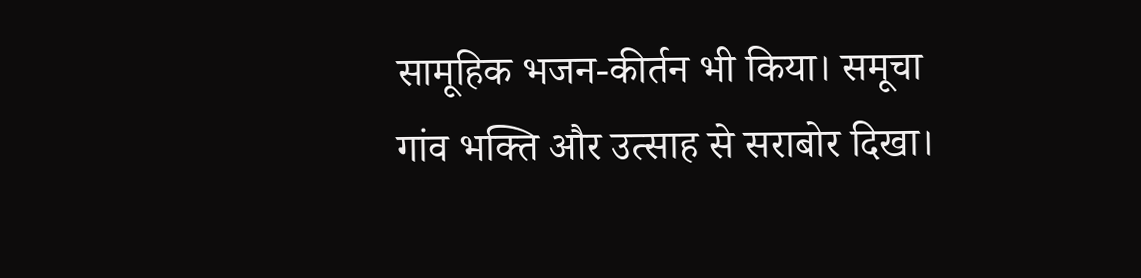सामूहिक भजन-कीर्तन भी किया। समूचा गांव भक्ति और उत्साह से सराबोर दिखा।